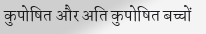कुपोषित और अति कुपोषित बच्चों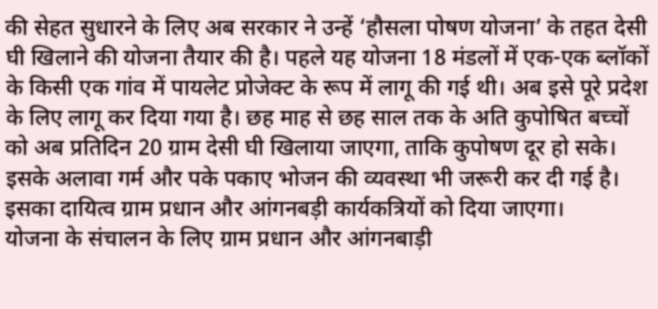की सेहत सुधारने के लिए अब सरकार ने उन्हें ‘हौसला पोषण योजना’ के तहत देसी घी खिलाने की योजना तैयार की है। पहले यह योजना 18 मंडलों में एक-एक ब्लॉकों के किसी एक गांव में पायलेट प्रोजेक्ट के रूप में लागू की गई थी। अब इसे पूरे प्रदेश के लिए लागू कर दिया गया है। छह माह से छह साल तक के अति कुपोषित बच्चों को अब प्रतिदिन 20 ग्राम देसी घी खिलाया जाएगा, ताकि कुपोषण दूर हो सके। इसके अलावा गर्म और पके पकाए भोजन की व्यवस्था भी जरूरी कर दी गई है। इसका दायित्व ग्राम प्रधान और आंगनबड़ी कार्यकत्रियों को दिया जाएगा।
योजना के संचालन के लिए ग्राम प्रधान और आंगनबाड़ी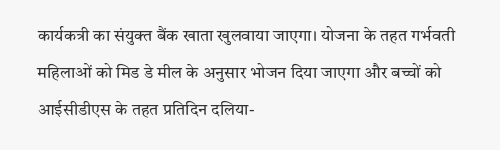कार्यकत्री का संयुक्त बैंक खाता खुलवाया जाएगा। योजना के तहत गर्भवती महिलाओं को मिड डे मील के अनुसार भोजन दिया जाएगा और बच्चों को आईसीडीएस के तहत प्रतिदिन दलिया-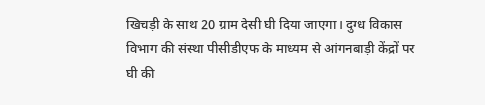खिचड़ी के साथ 20 ग्राम देसी घी दिया जाएगा। दुग्ध विकास विभाग की संस्था पीसीडीएफ के माध्यम से आंगनबाड़ी केंद्रों पर घी की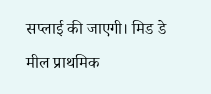सप्लाई की जाएगी। मिड डे मील प्राथमिक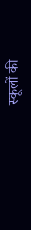स्कूलों की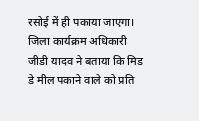रसोई में ही पकाया जाएगा। जिला कार्यक्रम अधिकारी जीडी यादव ने बताया कि मिड डे मील पकाने वाले को प्रति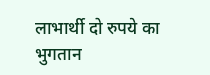लाभार्थी दो रुपये का भुगतान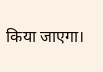किया जाएगा।